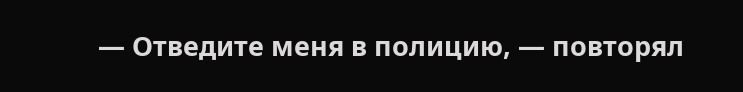— Отведите меня в полицию, — повторял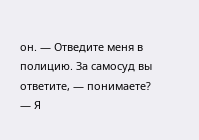он. — Отведите меня в полицию. За самосуд вы ответите, — понимаете?
— Я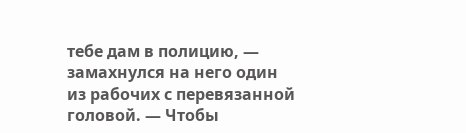тебе дам в полицию, — замахнулся на него один из рабочих с перевязанной головой. — Чтобы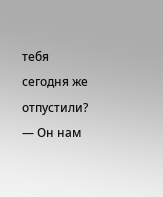тебя сегодня же отпустили?
— Он нам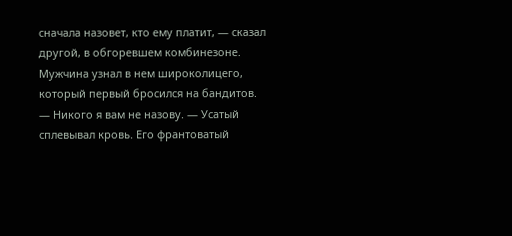сначала назовет, кто ему платит, — сказал другой, в обгоревшем комбинезоне. Мужчина узнал в нем широколицего, который первый бросился на бандитов.
— Никого я вам не назову. — Усатый сплевывал кровь. Его франтоватый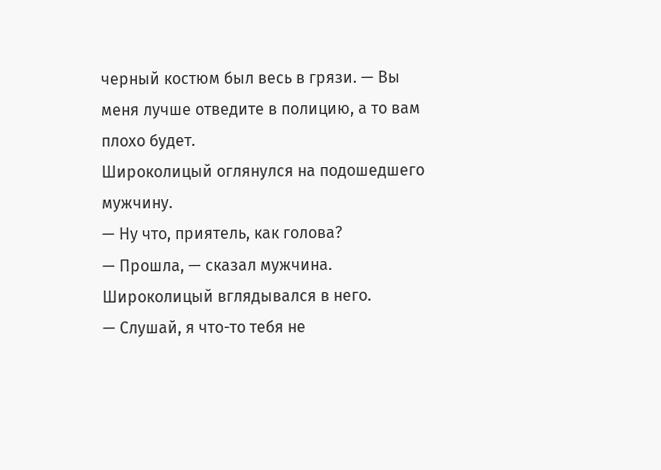черный костюм был весь в грязи. — Вы меня лучше отведите в полицию, а то вам плохо будет.
Широколицый оглянулся на подошедшего мужчину.
— Ну что, приятель, как голова?
— Прошла, — сказал мужчина.
Широколицый вглядывался в него.
— Слушай, я что-то тебя не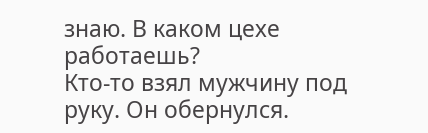знаю. В каком цехе работаешь?
Кто-то взял мужчину под руку. Он обернулся.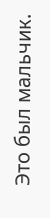Это был мальчик.